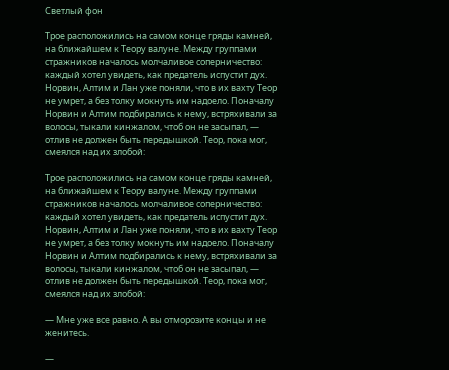Светлый фон

Трое расположились на самом конце гряды камней, на ближайшем к Теору валуне. Между группами стражников началось молчаливое соперничество: каждый хотел увидеть, как предатель испустит дух. Норвин, Алтим и Лан уже поняли, что в их вахту Теор не умрет, а без толку мокнуть им надоело. Поначалу Норвин и Алтим подбирались к нему, встряхивали за волосы, тыкали кинжалом, чтоб он не засыпал, — отлив не должен быть передышкой. Теор, пока мог, смеялся над их злобой:

Трое расположились на самом конце гряды камней, на ближайшем к Теору валуне. Между группами стражников началось молчаливое соперничество: каждый хотел увидеть, как предатель испустит дух. Норвин, Алтим и Лан уже поняли, что в их вахту Теор не умрет, а без толку мокнуть им надоело. Поначалу Норвин и Алтим подбирались к нему, встряхивали за волосы, тыкали кинжалом, чтоб он не засыпал, — отлив не должен быть передышкой. Теор, пока мог, смеялся над их злобой:

— Мне уже все равно. А вы отморозите концы и не женитесь.

—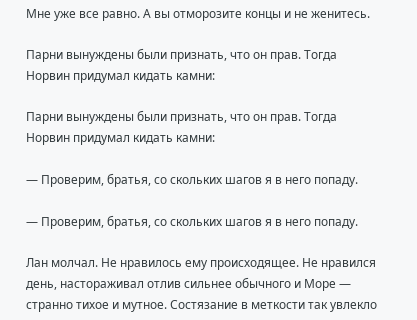Мне уже все равно. А вы отморозите концы и не женитесь.

Парни вынуждены были признать, что он прав. Тогда Норвин придумал кидать камни:

Парни вынуждены были признать, что он прав. Тогда Норвин придумал кидать камни:

— Проверим, братья, со скольких шагов я в него попаду.

— Проверим, братья, со скольких шагов я в него попаду.

Лан молчал. Не нравилось ему происходящее. Не нравился день, настораживал отлив сильнее обычного и Море — странно тихое и мутное. Состязание в меткости так увлекло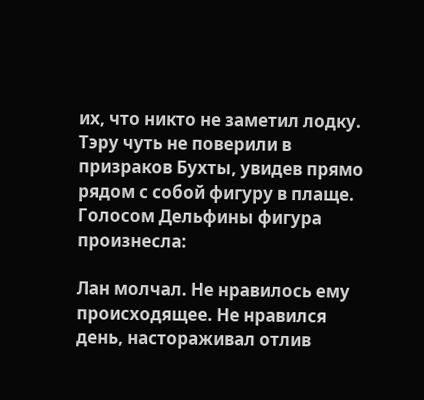их, что никто не заметил лодку. Тэру чуть не поверили в призраков Бухты, увидев прямо рядом с собой фигуру в плаще. Голосом Дельфины фигура произнесла:

Лан молчал. Не нравилось ему происходящее. Не нравился день, настораживал отлив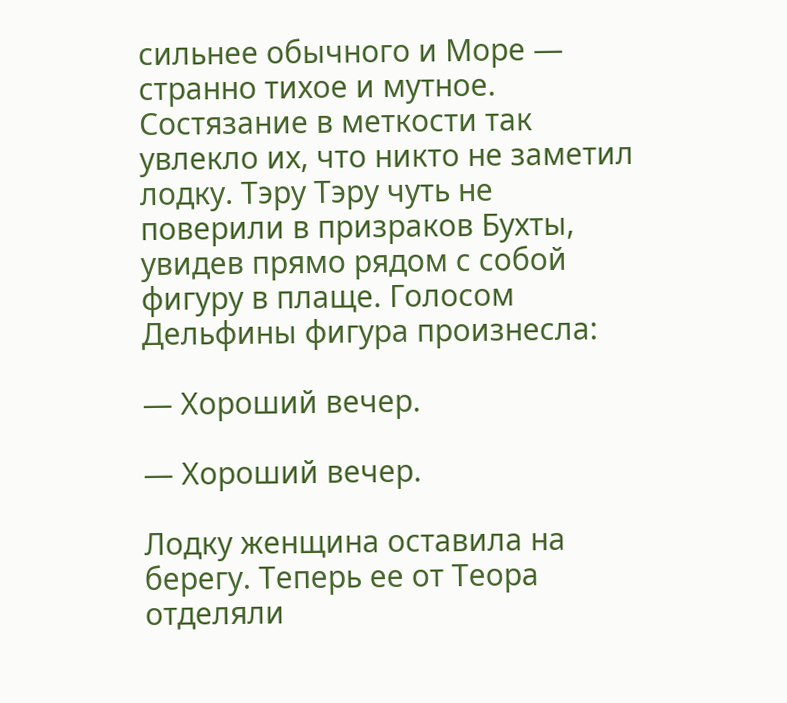сильнее обычного и Море — странно тихое и мутное. Состязание в меткости так увлекло их, что никто не заметил лодку. Тэру Тэру чуть не поверили в призраков Бухты, увидев прямо рядом с собой фигуру в плаще. Голосом Дельфины фигура произнесла:

— Хороший вечер.

— Хороший вечер.

Лодку женщина оставила на берегу. Теперь ее от Теора отделяли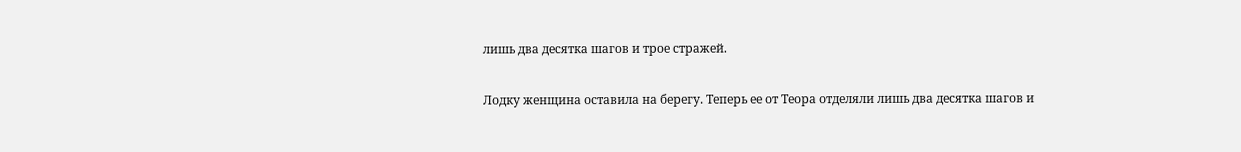лишь два десятка шагов и трое стражей.

Лодку женщина оставила на берегу. Теперь ее от Теора отделяли лишь два десятка шагов и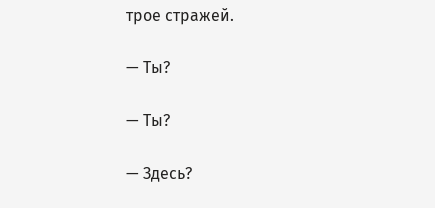трое стражей.

— Ты?

— Ты?

— Здесь?